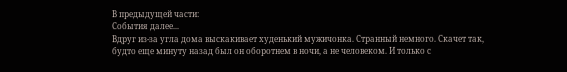В предыдущей части:
События далее...
Вдруг из-за угла дома выскакивает худенький мужичонка. Странный немного. Скачет так, будто еще минуту назад был он оборотнем в ночи, а не человеком. И только с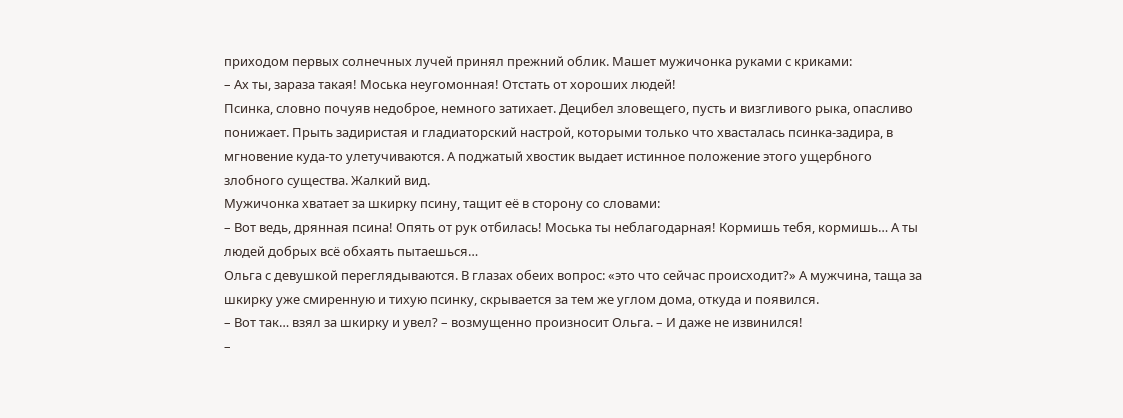приходом первых солнечных лучей принял прежний облик. Машет мужичонка руками с криками:
– Ах ты, зараза такая! Моська неугомонная! Отстать от хороших людей!
Псинка, словно почуяв недоброе, немного затихает. Децибел зловещего, пусть и визгливого рыка, опасливо понижает. Прыть задиристая и гладиаторский настрой, которыми только что хвасталась псинка-задира, в мгновение куда-то улетучиваются. А поджатый хвостик выдает истинное положение этого ущербного злобного существа. Жалкий вид.
Мужичонка хватает за шкирку псину, тащит её в сторону со словами:
– Вот ведь, дрянная псина! Опять от рук отбилась! Моська ты неблагодарная! Кормишь тебя, кормишь… А ты людей добрых всё обхаять пытаешься…
Ольга с девушкой переглядываются. В глазах обеих вопрос: «это что сейчас происходит?» А мужчина, таща за шкирку уже смиренную и тихую псинку, скрывается за тем же углом дома, откуда и появился.
– Вот так… взял за шкирку и увел? – возмущенно произносит Ольга. – И даже не извинился!
–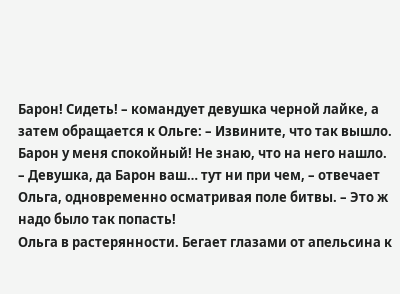Барон! Сидеть! – командует девушка черной лайке, а затем обращается к Ольге: – Извините, что так вышло. Барон у меня спокойный! Не знаю, что на него нашло.
– Девушка, да Барон ваш… тут ни при чем, – отвечает Ольга, одновременно осматривая поле битвы. – Это ж надо было так попасть!
Ольга в растерянности. Бегает глазами от апельсина к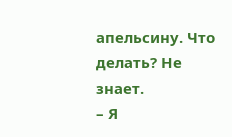апельсину. Что делать? Не знает.
– Я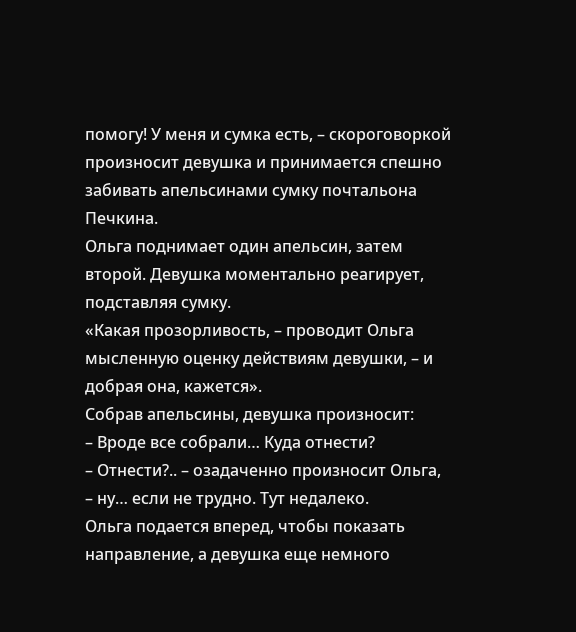помогу! У меня и сумка есть, – скороговоркой произносит девушка и принимается спешно забивать апельсинами сумку почтальона Печкина.
Ольга поднимает один апельсин, затем второй. Девушка моментально реагирует, подставляя сумку.
«Какая прозорливость, – проводит Ольга мысленную оценку действиям девушки, – и добрая она, кажется».
Собрав апельсины, девушка произносит:
– Вроде все собрали… Куда отнести?
– Отнести?.. – озадаченно произносит Ольга, – ну… если не трудно. Тут недалеко.
Ольга подается вперед, чтобы показать направление, а девушка еще немного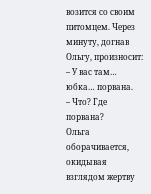возится со своим питомцем. Через минуту, догнав Ольгу, произносит:
– У вас там… юбка… порвана.
– Что? Где порвана?
Ольга оборачивается, окидывая взглядом жертву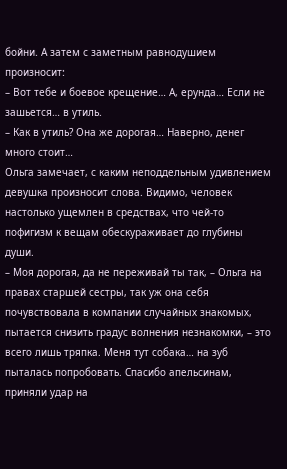бойни. А затем с заметным равнодушием произносит:
– Вот тебе и боевое крещение… А, ерунда… Если не зашьется… в утиль.
– Как в утиль? Она же дорогая… Наверно, денег много стоит…
Ольга замечает, с каким неподдельным удивлением девушка произносит слова. Видимо, человек настолько ущемлен в средствах, что чей-то пофигизм к вещам обескураживает до глубины души.
– Моя дорогая, да не переживай ты так, – Ольга на правах старшей сестры, так уж она себя почувствовала в компании случайных знакомых, пытается снизить градус волнения незнакомки, – это всего лишь тряпка. Меня тут собака… на зуб пыталась попробовать. Спасибо апельсинам, приняли удар на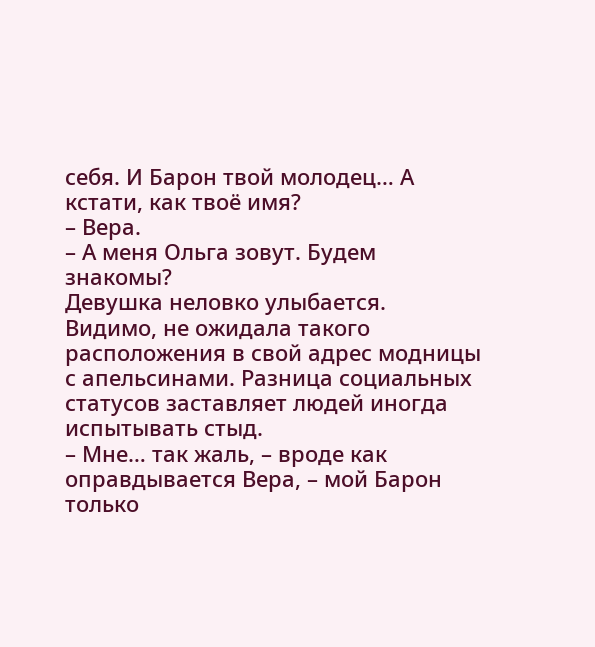себя. И Барон твой молодец… А кстати, как твоё имя?
– Вера.
– А меня Ольга зовут. Будем знакомы?
Девушка неловко улыбается. Видимо, не ожидала такого расположения в свой адрес модницы с апельсинами. Разница социальных статусов заставляет людей иногда испытывать стыд.
– Мне… так жаль, – вроде как оправдывается Вера, – мой Барон только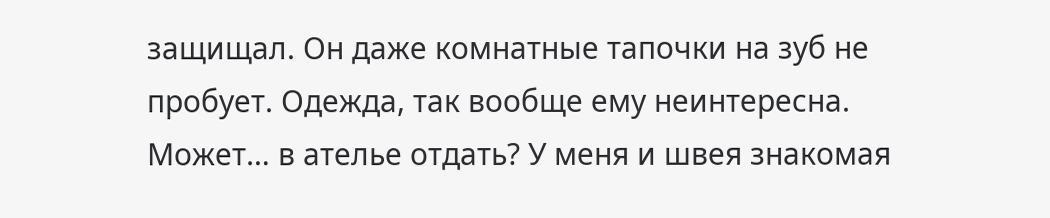защищал. Он даже комнатные тапочки на зуб не пробует. Одежда, так вообще ему неинтересна. Может… в ателье отдать? У меня и швея знакомая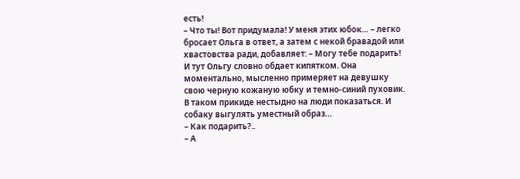есть!
– Что ты! Вот придумала! У меня этих юбок… – легко бросает Ольга в ответ, а затем с некой бравадой или хвастовства ради, добавляет: – Могу тебе подарить!
И тут Ольгу словно обдает кипятком. Она моментально, мысленно примеряет на девушку свою черную кожаную юбку и темно-синий пуховик. В таком прикиде нестыдно на люди показаться. И собаку выгулять уместный образ…
– Как подарить?..
– А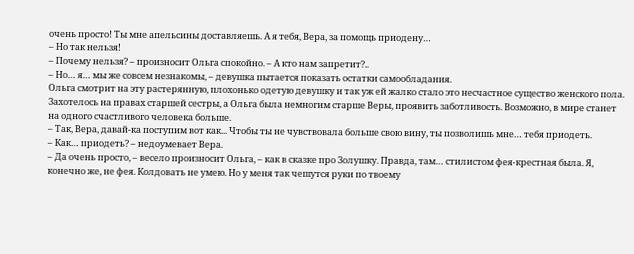очень просто! Ты мне апельсины доставляешь. А я тебя, Вера, за помощь приодену…
– Но так нельзя!
– Почему нельзя? – произносит Ольга спокойно. – А кто нам запретит?..
– Но… я… мы же совсем незнакомы, – девушка пытается показать остатки самообладания.
Ольга смотрит на эту растерянную, плохонько одетую девушку и так уж ей жалко стало это несчастное существо женского пола. Захотелось на правах старшей сестры, а Ольга была немногим старше Веры, проявить заботливость. Возможно, в мире станет на одного счастливого человека больше.
– Так, Вера, давай-ка поступим вот как... Чтобы ты не чувствовала больше свою вину, ты позволишь мне… тебя приодеть.
– Как… приодеть? – недоумевает Вера.
– Да очень просто, – весело произносит Ольга, – как в сказке про Золушку. Правда, там… стилистом фея-крестная была. Я, конечно же, не фея. Колдовать не умею. Но у меня так чешутся руки по твоему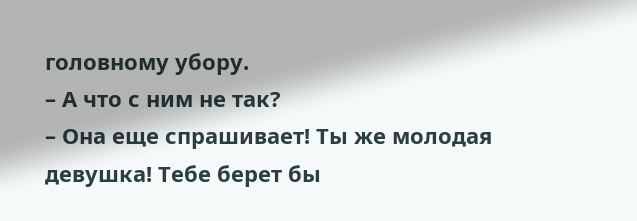головному убору.
– А что с ним не так?
– Она еще спрашивает! Ты же молодая девушка! Тебе берет бы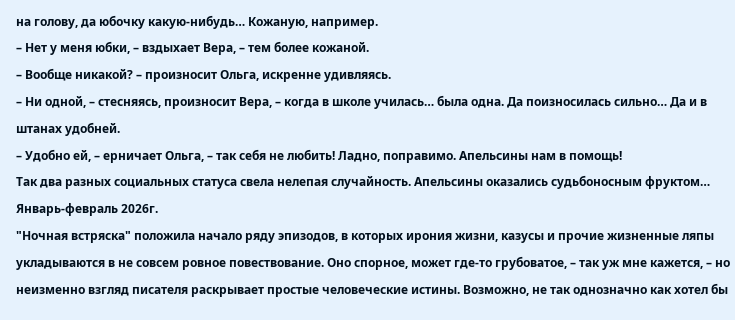на голову, да юбочку какую-нибудь… Кожаную, например.
– Нет у меня юбки, – вздыхает Вера, – тем более кожаной.
– Вообще никакой? – произносит Ольга, искренне удивляясь.
– Ни одной, – стесняясь, произносит Вера, – когда в школе училась… была одна. Да поизносилась сильно… Да и в штанах удобней.
– Удобно ей, – ерничает Ольга, – так себя не любить! Ладно, поправимо. Апельсины нам в помощь!
Так два разных социальных статуса свела нелепая случайность. Апельсины оказались судьбоносным фруктом…
Январь-февраль 2026г.
"Ночная встряска" положила начало ряду эпизодов, в которых ирония жизни, казусы и прочие жизненные ляпы укладываются в не совсем ровное повествование. Оно спорное, может где-то грубоватое, – так уж мне кажется, – но неизменно взгляд писателя раскрывает простые человеческие истины. Возможно, не так однозначно как хотел бы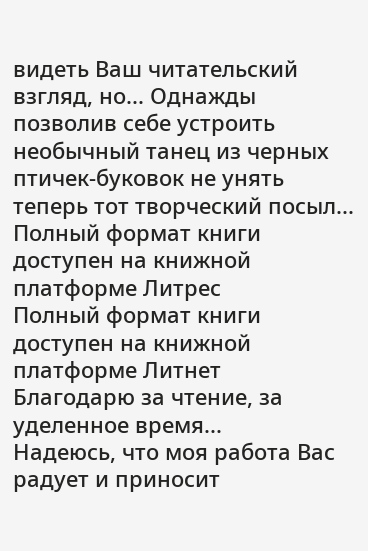видеть Ваш читательский взгляд, но... Однажды позволив себе устроить необычный танец из черных птичек-буковок не унять теперь тот творческий посыл...
Полный формат книги доступен на книжной платформе Литрес
Полный формат книги доступен на книжной платформе Литнет
Благодарю за чтение, за уделенное время...
Надеюсь, что моя работа Вас радует и приносит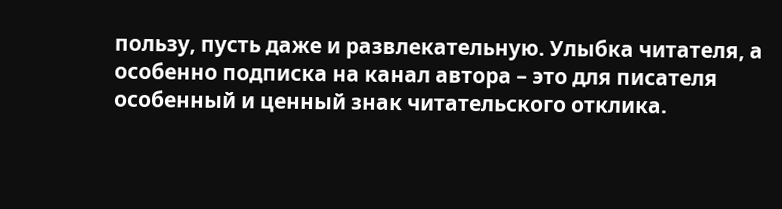пользу, пусть даже и развлекательную. Улыбка читателя, а особенно подписка на канал автора – это для писателя особенный и ценный знак читательского отклика.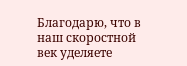Благодарю, что в наш скоростной век уделяете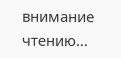внимание чтению...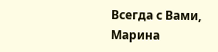Всегда с Вами, Марина